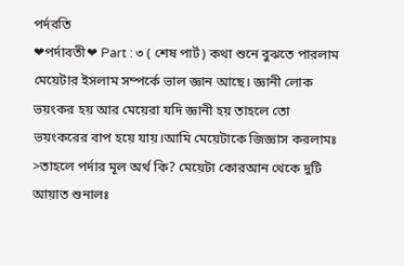পর্দবতি
❤পর্দাবতী❤ Part : ৩ ( শেষ পার্ট) কথা শুনে বুঝতে পারলাম মেয়েটার ইসলাম সম্পর্কে ভাল জ্ঞান আছে। জ্ঞানী লোক ভয়ংকর হয় আর মেয়েরা যদি জ্ঞানী হয় তাহলে তো ভয়ংকরের বাপ হয়ে যায়।আমি মেয়েটাকে জিজ্ঞাস করলামঃ >তাহলে পর্দার মূল অর্থ কি? মেয়েটা কোরআন থেকে দুটি আয়াত শুনালঃ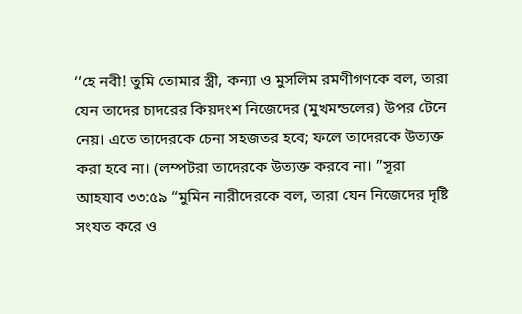‘‘হে নবী! তুমি তোমার স্ত্রী, কন্যা ও মুসলিম রমণীগণকে বল, তারা যেন তাদের চাদরের কিয়দংশ নিজেদের (মুখমন্ডলের) উপর টেনে নেয়। এতে তাদেরকে চেনা সহজতর হবে; ফলে তাদেরকে উত্যক্ত করা হবে না। (লম্পটরা তাদেরকে উত্যক্ত করবে না। ’’সূরা আহযাব ৩৩:৫৯ ‘‘মুমিন নারীদেরকে বল, তারা যেন নিজেদের দৃষ্টি সংযত করে ও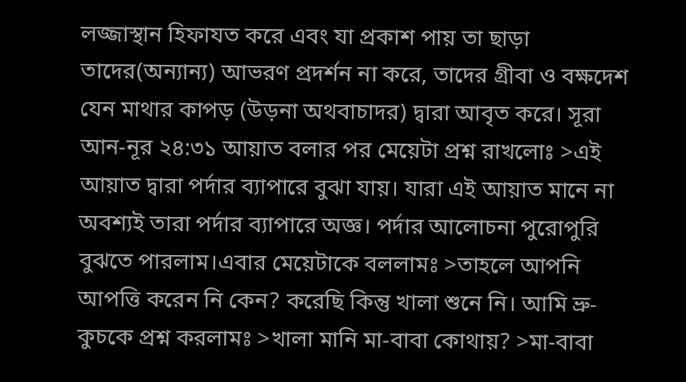লজ্জাস্থান হিফাযত করে এবং যা প্রকাশ পায় তা ছাড়া তাদের(অন্যান্য) আভরণ প্রদর্শন না করে, তাদের গ্রীবা ও বক্ষদেশ যেন মাথার কাপড় (উড়না অথবাচাদর) দ্বারা আবৃত করে। সূরা আন-নূর ২৪:৩১ আয়াত বলার পর মেয়েটা প্রশ্ন রাখলোঃ >এই আয়াত দ্বারা পর্দার ব্যাপারে বুঝা যায়। যারা এই আয়াত মানে না অবশ্যই তারা পর্দার ব্যাপারে অজ্ঞ। পর্দার আলোচনা পুরোপুরি বুঝতে পারলাম।এবার মেয়েটাকে বললামঃ >তাহলে আপনি আপত্তি করেন নি কেন? করেছি কিন্তু খালা শুনে নি। আমি ভ্রু-কুচকে প্রশ্ন করলামঃ >খালা মানি মা-বাবা কোথায়? >মা-বাবা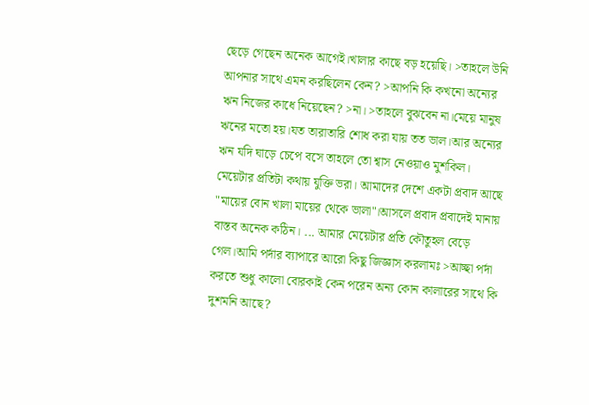ছেড়ে গেছেন অনেক আগেই।খালার কাছে বড় হয়েছি। >তাহলে উনি আপনার সাথে এমন করছিলেন কেন? >আপনি কি কখনো অন্যের ঋন নিজের কাধে নিয়েছেন? >না। >তাহলে বুঝবেন না।মেয়ে মানুষ ঋনের মতো হয়।যত তারাতারি শোধ করা যায় তত ভাল।আর অন্যের ঋন যদি ঘাড়ে চেপে বসে তাহলে তো শ্বাস নেওয়াও মুশকিল। মেয়েটার প্রতিটা কথায় যুক্তি ভরা। আমাদের দেশে একটা প্রবাদ আছে "মায়ের বোন খালা মায়ের থেকে ভালা"।আসলে প্রবাদ প্রবাদেই মানায় বাস্তব অনেক কঠিন। ... আমার মেয়েটার প্রতি কৌতুহল বেড়ে গেল।আমি পর্দার ব্যাপারে আরো কিছু জিজ্ঞাস করলামঃ >আচ্ছা পর্দা করতে শুধু কালো বোরকাই কেন পরেন অন্য কোন কালারের সাথে কি দুশমনি আছে?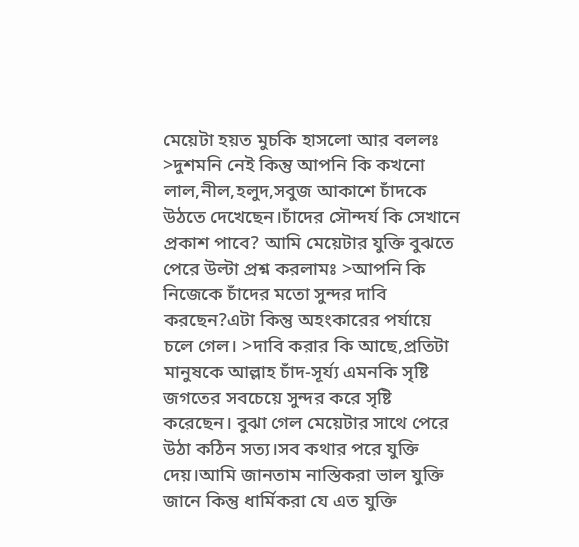মেয়েটা হয়ত মুচকি হাসলো আর বললঃ >দুশমনি নেই কিন্তু আপনি কি কখনো লাল,নীল,হলুদ,সবুজ আকাশে চাঁদকে উঠতে দেখেছেন।চাঁদের সৌন্দর্য কি সেখানে প্রকাশ পাবে? আমি মেয়েটার যুক্তি বুঝতে পেরে উল্টা প্রশ্ন করলামঃ >আপনি কি নিজেকে চাঁদের মতো সুন্দর দাবি করছেন?এটা কিন্তু অহংকারের পর্যায়ে চলে গেল। >দাবি করার কি আছে,প্রতিটা মানুষকে আল্লাহ চাঁদ-সূর্য্য এমনকি সৃষ্টি জগতের সবচেয়ে সুন্দর করে সৃষ্টি করেছেন। বুঝা গেল মেয়েটার সাথে পেরে উঠা কঠিন সত্য।সব কথার পরে যুক্তি দেয়।আমি জানতাম নাস্তিকরা ভাল যুক্তি জানে কিন্তু ধার্মিকরা যে এত যুক্তি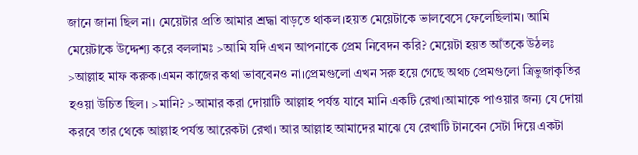জানে জানা ছিল না। মেয়েটার প্রতি আমার শ্রদ্ধা বাড়তে থাকল।হয়ত মেয়েটাকে ভালবেসে ফেলেছিলাম। আমি মেয়েটাকে উদ্দেশ্য করে বললামঃ >আমি যদি এখন আপনাকে প্রেম নিবেদন করি? মেয়েটা হয়ত আঁতকে উঠলঃ >আল্লাহ মাফ করুক।এমন কাজের কথা ভাববেনও না।প্রেমগুলো এখন সরু হয়ে গেছে অথচ প্রেমগুলো ত্রিভুজাকৃতির হওয়া উচিত ছিল। >মানি? >আমার করা দোয়াটি আল্লাহ পর্যন্ত যাবে মানি একটি রেখা।আমাকে পাওয়ার জন্য যে দোয়া করবে তার থেকে আল্লাহ পর্যন্ত আরেকটা রেখা। আর আল্লাহ আমাদের মাঝে যে রেখাটি টানবেন সেটা দিয়ে একটা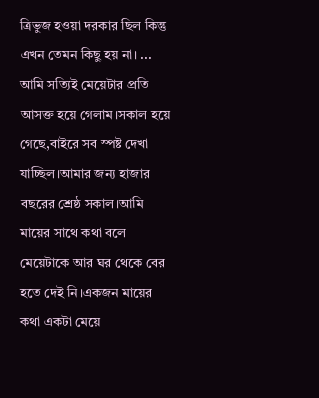ত্রিভুজ হওয়া দরকার ছিল কিন্তু এখন তেমন কিছু হয় না। ... আমি সত্যিই মেয়েটার প্রতি আসক্ত হয়ে গেলাম।সকাল হয়ে গেছে,বাইরে সব স্পষ্ট দেখা যাচ্ছিল।আমার জন্য হাজার বছরের শ্রেষ্ঠ সকাল।আমি মায়ের সাথে কথা বলে মেয়েটাকে আর ঘর থেকে বের হতে দেই নি।একজন মায়ের কথা একটা মেয়ে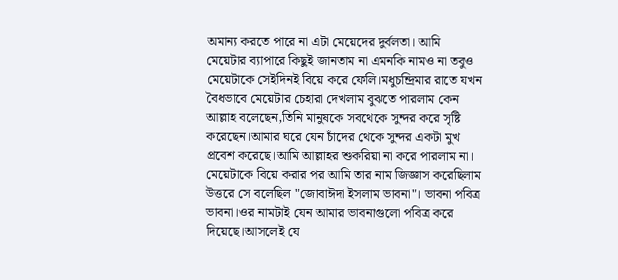অমান্য করতে পারে না এটা মেয়েদের দুর্বলতা। আমি মেয়েটার ব্যাপারে কিছুই জানতাম না এমনকি নামও না তবুও মেয়েটাকে সেইদিনই বিয়ে করে ফেলি।মধুচন্দ্রিমার রাতে যখন বৈধভাবে মেয়েটার চেহারা দেখলাম বুঝতে পারলাম কেন আল্লাহ বলেছেন,তিনি মানুষকে সবথেকে সুন্দর করে সৃষ্টি করেছেন।আমার ঘরে যেন চাঁদের থেকে সুন্দর একটা মুখ প্রবেশ করেছে।আমি আল্লাহর শুকরিয়া না করে পারলাম না। মেয়েটাকে বিয়ে করার পর আমি তার নাম জিজ্ঞাস করেছিলাম উত্তরে সে বলেছিল "জোবাঈদা ইসলাম ভাবনা"। ভাবনা পবিত্র ভাবনা।ওর নামটাই যেন আমার ভাবনাগুলো পবিত্র করে দিয়েছে।আসলেই যে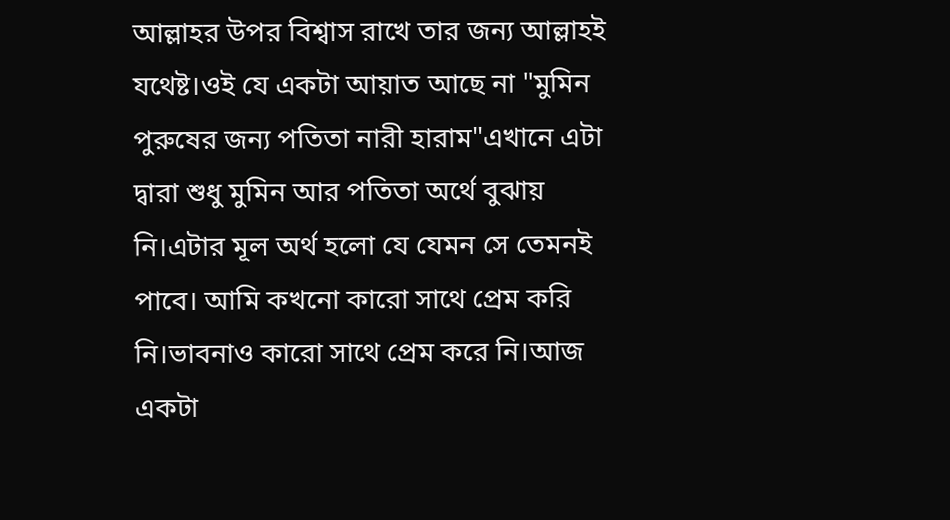আল্লাহর উপর বিশ্বাস রাখে তার জন্য আল্লাহই যথেষ্ট।ওই যে একটা আয়াত আছে না "মুমিন পুরুষের জন্য পতিতা নারী হারাম"এখানে এটা দ্বারা শুধু মুমিন আর পতিতা অর্থে বুঝায় নি।এটার মূল অর্থ হলো যে যেমন সে তেমনই পাবে। আমি কখনো কারো সাথে প্রেম করি নি।ভাবনাও কারো সাথে প্রেম করে নি।আজ একটা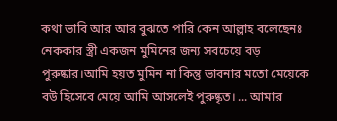কথা ভাবি আর আর বুঝতে পারি কেন আল্লাহ বলেছেনঃ নেককার স্ত্রী একজন মুমিনের জন্য সবচেয়ে বড় পুরুষ্কার।আমি হয়ত মুমিন না কিন্তু ভাবনার মতো মেয়েকে বউ হিসেবে মেয়ে আমি আসলেই পুরুষ্কৃত। ... আমার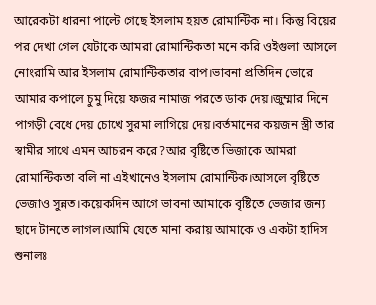আরেকটা ধারনা পাল্টে গেছে ইসলাম হয়ত রোমান্টিক না। কিন্তু বিয়ের পর দেখা গেল যেটাকে আমরা রোমান্টিকতা মনে করি ওইগুলা আসলে নোংরামি আর ইসলাম রোমান্টিকতার বাপ।ভাবনা প্রতিদিন ভোরে আমার কপালে চুমু দিয়ে ফজর নামাজ পরতে ডাক দেয়।জুম্মার দিনে পাগড়ী বেধে দেয় চোখে সুরমা লাগিয়ে দেয়।বর্তমানের কয়জন স্ত্রী তার স্বামীর সাথে এমন আচরন করে?আর বৃষ্টিতে ভিজাকে আমরা রোমান্টিকতা বলি না এইখানেও ইসলাম রোমান্টিক।আসলে বৃষ্টিতে ভেজাও সুন্নত।কয়েকদিন আগে ভাবনা আমাকে বৃষ্টিতে ভেজার জন্য ছাদে টানতে লাগল।আমি যেতে মানা করায় আমাকে ও একটা হাদিস শুনালঃ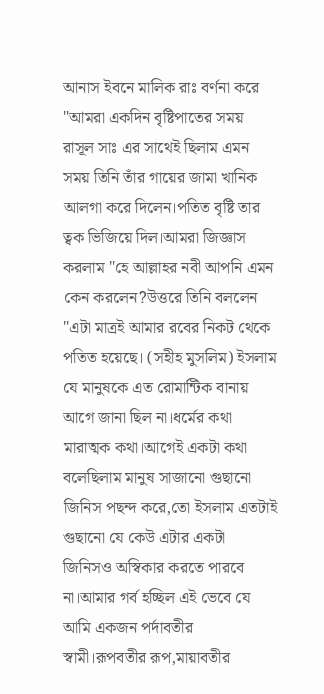আনাস ইবনে মালিক রাঃ বর্ণনা করে "আমরা একদিন বৃষ্টিপাতের সময় রাসূল সাঃ এর সাথেই ছিলাম এমন সময় তিনি তাঁর গায়ের জামা খানিক আলগা করে দিলেন।পতিত বৃষ্টি তার ত্বক ভিজিয়ে দিল।আমরা জিজ্ঞাস করলাম "হে আল্লাহর নবী আপনি এমন কেন করলেন?উত্তরে তিনি বললেন "এটা মাত্রই আমার রবের নিকট থেকে পতিত হয়েছে। (সহীহ মুসলিম) ইসলাম যে মানুষকে এত রোমান্টিক বানায় আগে জানা ছিল না।ধর্মের কথা মারাত্মক কথা।আগেই একটা কথা বলেছিলাম মানুষ সাজানো গুছানো জিনিস পছন্দ করে,তো ইসলাম এতটাই গুছানো যে কেউ এটার একটা জিনিসও অস্বিকার করতে পারবে না।আমার গর্ব হচ্ছিল এই ভেবে যে আমি একজন পর্দাবতীর স্বামী।রূপবতীর রূপ,মায়াবতীর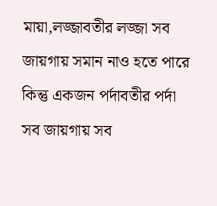মায়া,লজ্জাবতীর লজ্জা সব জায়গায় সমান নাও হতে পারে কিন্তু একজন পর্দাবতীর পর্দা সব জায়গায় সব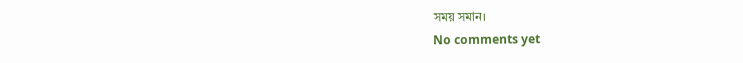সময় সমান।
No comments yet